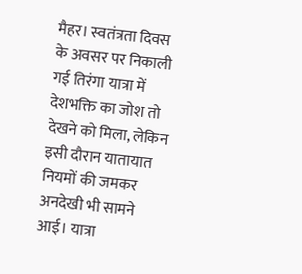मैहर। स्वतंत्रता दिवस के अवसर पर निकाली गई तिरंगा यात्रा में देशभक्ति का जोश तो देखने को मिला, लेकिन इसी दौरान यातायात नियमों की जमकर अनदेखी भी सामने आई। यात्रा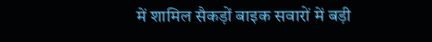में शामिल सैकड़ों बाइक सवारों में बड़ी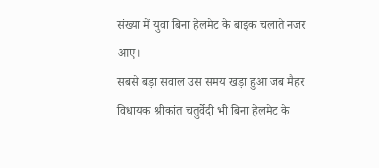संख्या में युवा बिना हेलमेट के बाइक चलाते नजर आए।
सबसे बड़ा सवाल उस समय खड़ा हुआ जब मैहर विधायक श्रीकांत चतुर्वेदी भी बिना हेलमेट के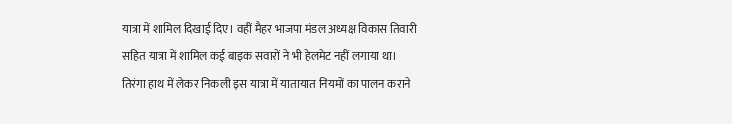यात्रा में शामिल दिखाई दिए। वहीं मैहर भाजपा मंडल अध्यक्ष विकास तिवारी सहित यात्रा में शामिल कई बाइक सवारों ने भी हेलमेट नहीं लगाया था। तिरंगा हाथ में लेकर निकली इस यात्रा में यातायात नियमों का पालन कराने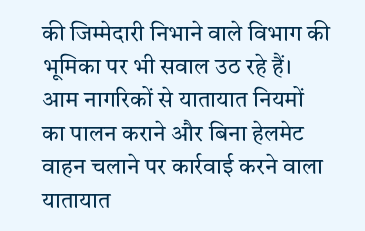की जिम्मेदारी निभाने वाले विभाग की भूमिका पर भी सवाल उठ रहे हैं।
आम नागरिकों से यातायात नियमों का पालन कराने और बिना हेलमेट वाहन चलाने पर कार्रवाई करने वाला यातायात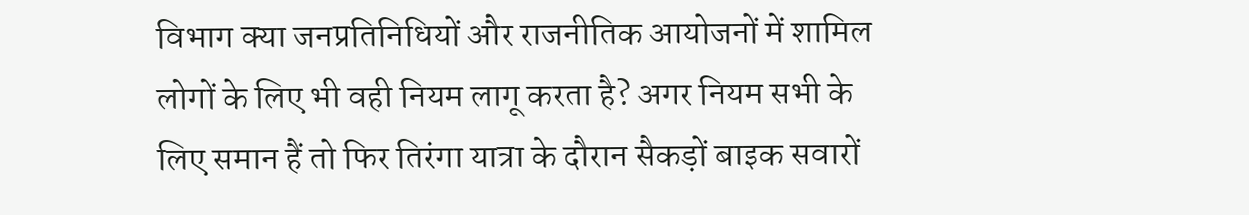विभाग क्या जनप्रतिनिधियों और राजनीतिक आयोजनों में शामिल लोगों के लिए भी वही नियम लागू करता है? अगर नियम सभी के लिए समान हैं तो फिर तिरंगा यात्रा के दौरान सैकड़ों बाइक सवारों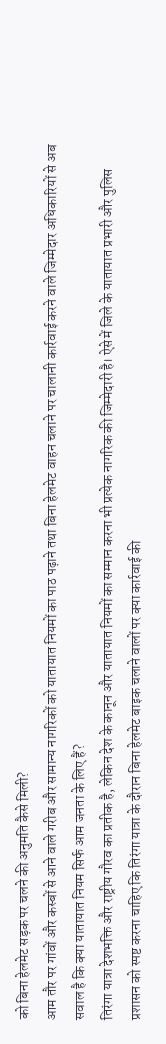को बिना हेलमेट सड़क पर चलने की अनुमति कैसे मिली?
आम तौर पर गांवों और कस्बों से आने वाले गरीब और सामान्य नागरिकों को यातायात नियमों का पाठ पढ़ाने तथा बिना हेलमेट वाहन चलाने पर चालानी कार्रवाई करने वाले जिम्मेदार अधिकारियों से अब सवाल है कि क्या यातायात नियम सिर्फ आम जनता के लिए हैं?
तिरंगा यात्रा देशभक्ति और राष्ट्रीय गौरव का प्रतीक है, लेकिन देश के कानून और यातायात नियमों का सम्मान करना भी प्रत्येक नागरिक की जिम्मेदारी है। ऐसे में जिले के यातायात प्रभारी और पुलिस प्रशासन को स्पष्ट करना चाहिए कि तिरंगा यात्रा के दौरान बिना हेलमेट बाइक चलाने वालों पर क्या कार्रवाई की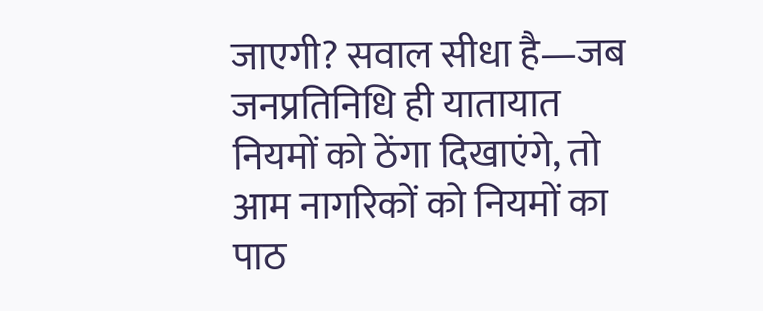जाएगी? सवाल सीधा है—जब जनप्रतिनिधि ही यातायात नियमों को ठेंगा दिखाएंगे, तो आम नागरिकों को नियमों का पाठ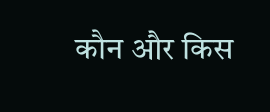कौन और किस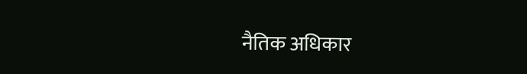नैतिक अधिकार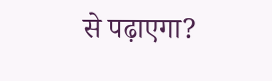से पढ़ाएगा?